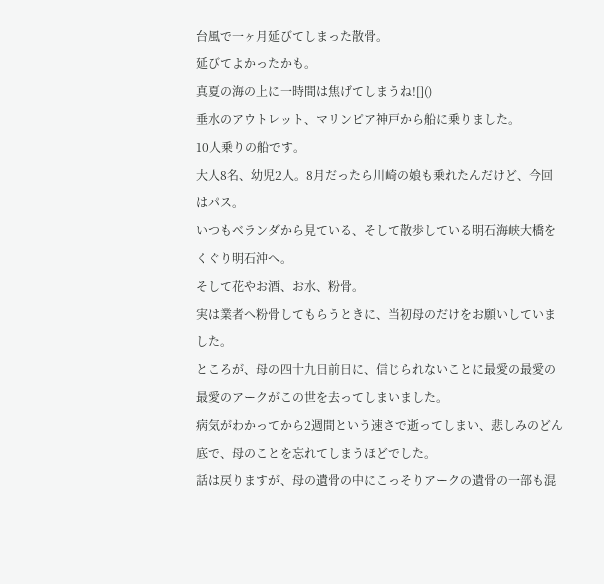台風で一ヶ月延びてしまった散骨。
延びてよかったかも。
真夏の海の上に一時間は焦げてしまうね![]()
垂水のアウトレット、マリンピア神戸から船に乗りました。
10人乗りの船です。
大人8名、幼児2人。8月だったら川崎の娘も乗れたんだけど、今回はパス。
いつもベランダから見ている、そして散歩している明石海峡大橋をくぐり明石沖へ。
そして花やお酒、お水、粉骨。
実は業者へ粉骨してもらうときに、当初母のだけをお願いしていました。
ところが、母の四十九日前日に、信じられないことに最愛の最愛の最愛のアークがこの世を去ってしまいました。
病気がわかってから2週間という速さで逝ってしまい、悲しみのどん底で、母のことを忘れてしまうほどでした。
話は戻りますが、母の遺骨の中にこっそりアークの遺骨の一部も混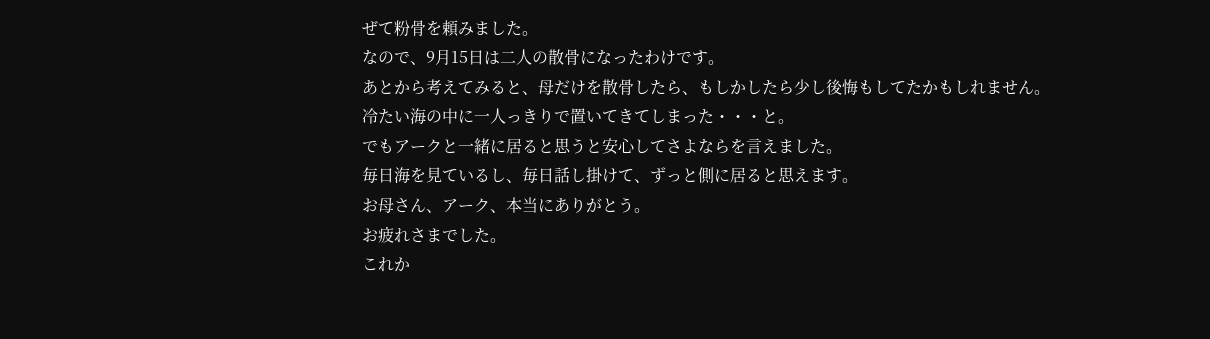ぜて粉骨を頼みました。
なので、9月15日は二人の散骨になったわけです。
あとから考えてみると、母だけを散骨したら、もしかしたら少し後悔もしてたかもしれません。
冷たい海の中に一人っきりで置いてきてしまった・・・と。
でもアークと一緒に居ると思うと安心してさよならを言えました。
毎日海を見ているし、毎日話し掛けて、ずっと側に居ると思えます。
お母さん、アーク、本当にありがとう。
お疲れさまでした。
これか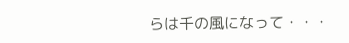らは千の風になって・・・